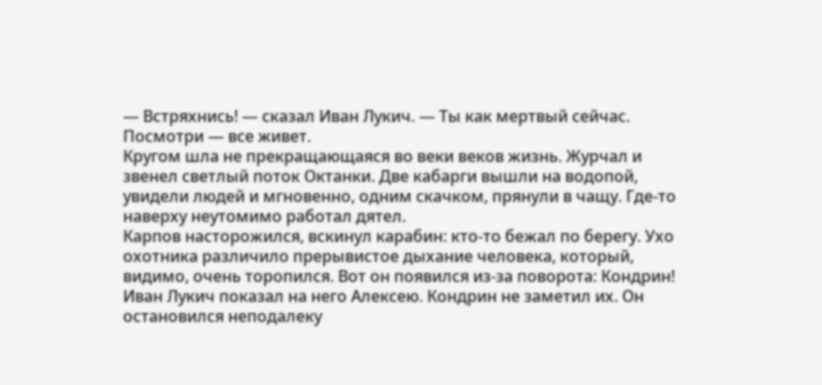— Встряхнись! — сказал Иван Лукич. — Ты как мертвый сейчас. Посмотри — все живет.
Кругом шла не прекращающаяся во веки веков жизнь. Журчал и звенел светлый поток Октанки. Две кабарги вышли на водопой, увидели людей и мгновенно, одним скачком, прянули в чащу. Где-то наверху неутомимо работал дятел.
Карпов насторожился, вскинул карабин: кто-то бежал по берегу. Ухо охотника различило прерывистое дыхание человека, который, видимо, очень торопился. Вот он появился из-за поворота: Кондрин! Иван Лукич показал на него Алексею. Кондрин не заметил их. Он остановился неподалеку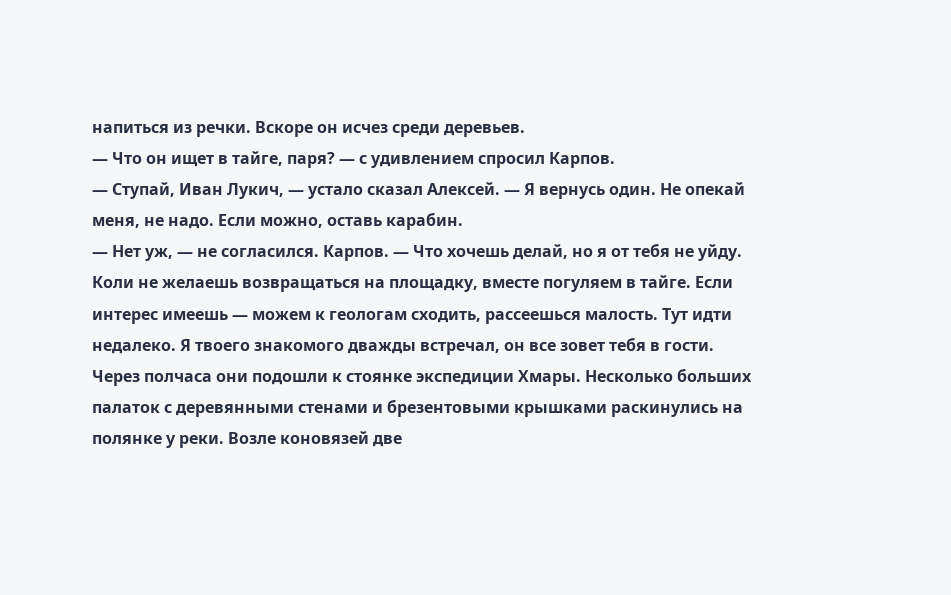напиться из речки. Вскоре он исчез среди деревьев.
— Что он ищет в тайге, паря? — с удивлением спросил Карпов.
— Ступай, Иван Лукич, — устало сказал Алексей. — Я вернусь один. Не опекай меня, не надо. Если можно, оставь карабин.
— Нет уж, — не согласился. Карпов. — Что хочешь делай, но я от тебя не уйду. Коли не желаешь возвращаться на площадку, вместе погуляем в тайге. Если интерес имеешь — можем к геологам сходить, рассеешься малость. Тут идти недалеко. Я твоего знакомого дважды встречал, он все зовет тебя в гости.
Через полчаса они подошли к стоянке экспедиции Хмары. Несколько больших палаток с деревянными стенами и брезентовыми крышками раскинулись на полянке у реки. Возле коновязей две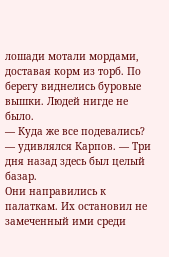лошади мотали мордами, доставая корм из торб. По берегу виднелись буровые вышки. Людей нигде не было.
— Куда же все подевались? — удивлялся Карпов. — Три дня назад здесь был целый базар.
Они направились к палаткам. Их остановил не замеченный ими среди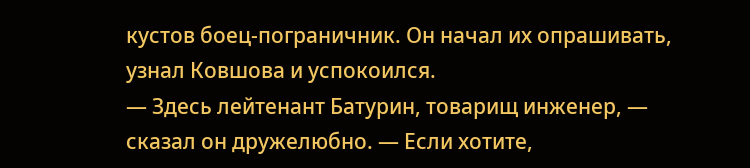кустов боец-пограничник. Он начал их опрашивать, узнал Ковшова и успокоился.
— Здесь лейтенант Батурин, товарищ инженер, — сказал он дружелюбно. — Если хотите,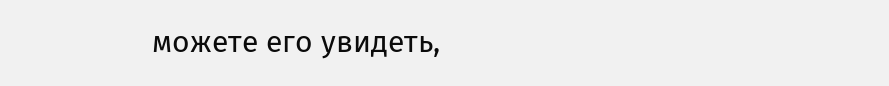можете его увидеть,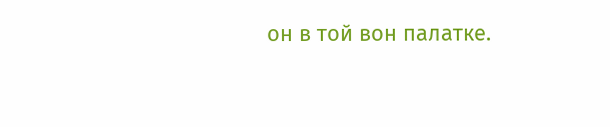он в той вон палатке.